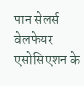पान सेलर्स वेलफेयर एसोसिएशन के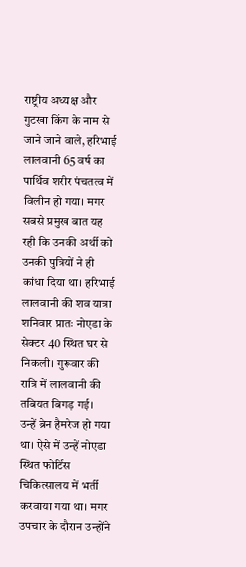राष्ट्रीय अध्यक्ष और गुटखा किंग के नाम से जाने जाने वाले, हरिभाई लालवानी 65 वर्ष का पार्थिव शरीर पंचतत्व में विलीन हो गया। मगर सबसे प्रमुख बात यह रही कि उनकी अर्थी को उनकी पुत्रियों ने ही कांधा दिया था। हरिभाई लालवानी की शव यात्रा शनिवार प्रातः नोएडा के सेक्टर 40 स्थित घर से निकली। गुरूवार की रात्रि में लालवानी की तबियत बिगड़ गई।
उन्हें ब्रेन हैमरेज हो गया था। ऐसे में उन्हें नोएडा स्थित फोर्टिस चिकित्सालय में भर्ती करवाया गया था। मगर उपचार के दौरान उन्होंने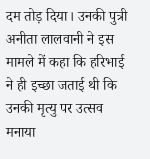दम तोड़ दिया। उनकी पुत्री अनीता लालवानी ने इस मामले में कहा कि हरिभाई ने ही इच्छा जताई थी कि उनकी मृत्यु पर उत्सव मनाया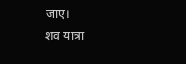जाए।
शव यात्रा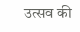उत्सव की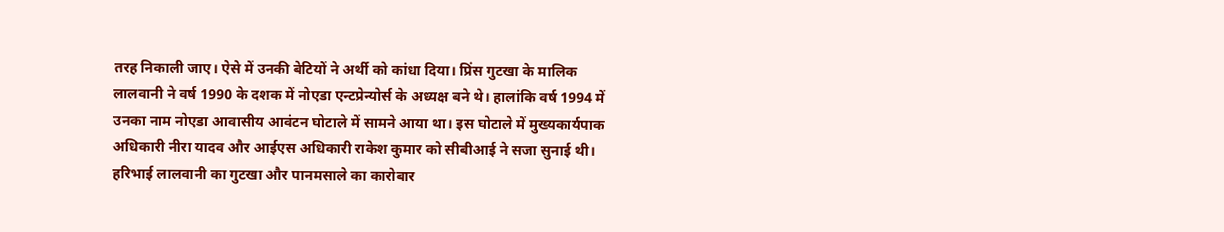तरह निकाली जाए। ऐसे में उनकी बेटियों ने अर्थी को कांधा दिया। प्रिंस गुटखा के मालिक लालवानी ने वर्ष 1990 के दशक में नोएडा एन्टप्रेन्योर्स के अध्यक्ष बने थे। हालांकि वर्ष 1994 में उनका नाम नोएडा आवासीय आवंटन घोटाले में सामने आया था। इस घोटाले में मुख्यकार्यपाक अधिकारी नीरा यादव और आईएस अधिकारी राकेश कुमार को सीबीआई ने सजा सुनाई थी। हरिभाई लालवानी का गुटखा और पानमसाले का कारोबार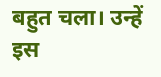बहुत चला। उन्हें इस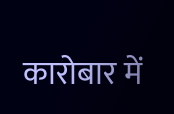कारोबार में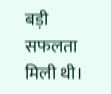बड़ी सफलता मिली थी।